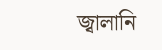জ্বালানি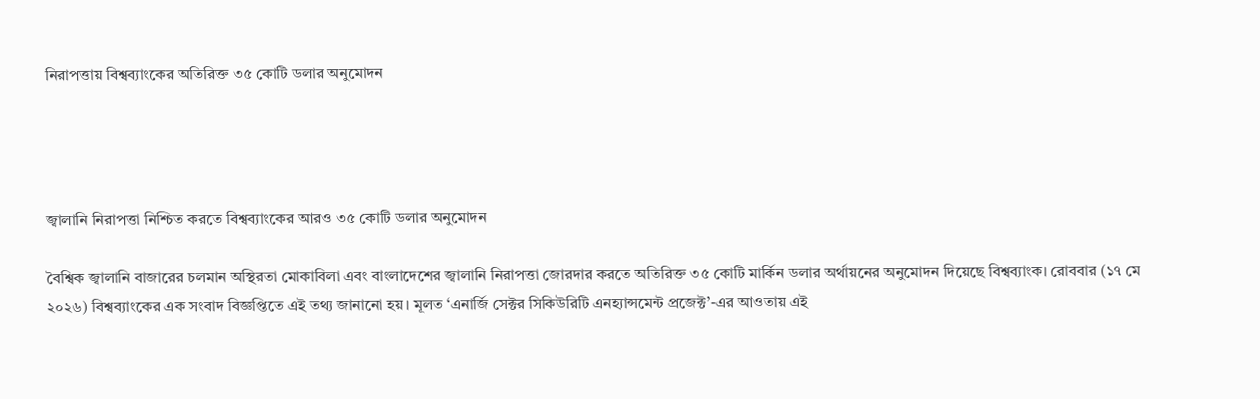নিরাপত্তায় বিশ্বব্যাংকের অতিরিক্ত ৩৫ কোটি ডলার অনুমোদন




জ্বালানি নিরাপত্তা নিশ্চিত করতে বিশ্বব্যাংকের আরও ৩৫ কোটি ডলার অনুমোদন

বৈশ্বিক জ্বালানি বাজারের চলমান অস্থিরতা মোকাবিলা এবং বাংলাদেশের জ্বালানি নিরাপত্তা জোরদার করতে অতিরিক্ত ৩৫ কোটি মার্কিন ডলার অর্থায়নের অনুমোদন দিয়েছে বিশ্বব্যাংক। রোববার (১৭ মে ২০২৬) বিশ্বব্যাংকের এক সংবাদ বিজ্ঞপ্তিতে এই তথ্য জানানো হয়। মূলত ‘এনার্জি সেক্টর সিকিউরিটি এনহ্যান্সমেন্ট প্রজেক্ট’-এর আওতায় এই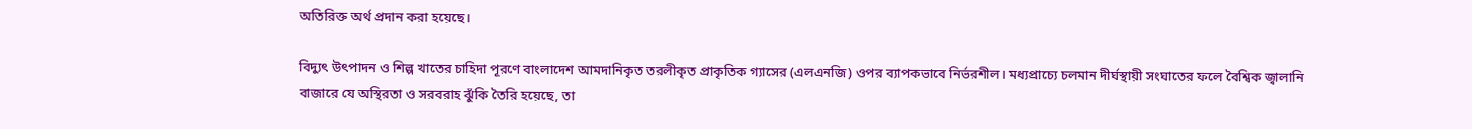অতিরিক্ত অর্থ প্রদান করা হয়েছে।

বিদ্যুৎ উৎপাদন ও শিল্প খাতের চাহিদা পূরণে বাংলাদেশ আমদানিকৃত তরলীকৃত প্রাকৃতিক গ্যাসের (এলএনজি) ওপর ব্যাপকভাবে নির্ভরশীল। মধ্যপ্রাচ্যে চলমান দীর্ঘস্থায়ী সংঘাতের ফলে বৈশ্বিক জ্বালানি বাজারে যে অস্থিরতা ও সরবরাহ ঝুঁকি তৈরি হয়েছে, তা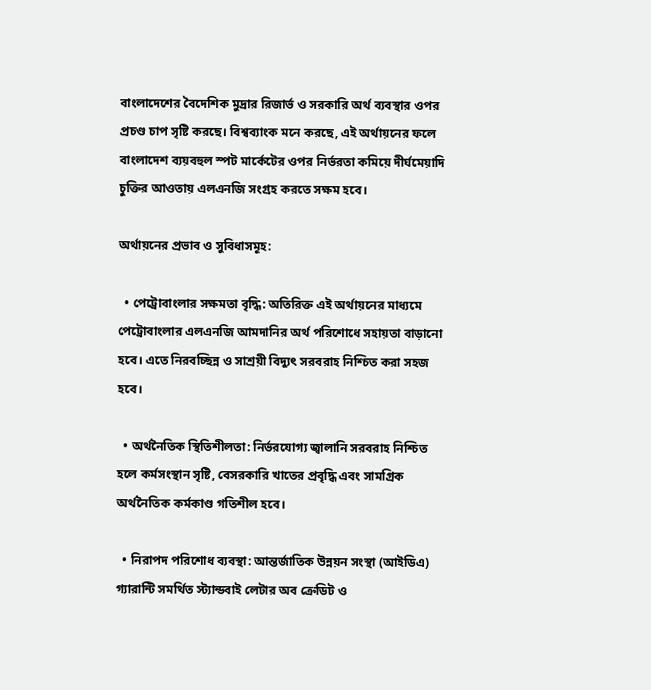বাংলাদেশের বৈদেশিক মুদ্রার রিজার্ভ ও সরকারি অর্থ ব্যবস্থার ওপর প্রচণ্ড চাপ সৃষ্টি করছে। বিশ্বব্যাংক মনে করছে, এই অর্থায়নের ফলে বাংলাদেশ ব্যয়বহুল স্পট মার্কেটের ওপর নির্ভরতা কমিয়ে দীর্ঘমেয়াদি চুক্তির আওতায় এলএনজি সংগ্রহ করতে সক্ষম হবে।

অর্থায়নের প্রভাব ও সুবিধাসমূহ:

  • পেট্রোবাংলার সক্ষমতা বৃদ্ধি: অতিরিক্ত এই অর্থায়নের মাধ্যমে পেট্রোবাংলার এলএনজি আমদানির অর্থ পরিশোধে সহায়তা বাড়ানো হবে। এতে নিরবচ্ছিন্ন ও সাশ্রয়ী বিদ্যুৎ সরবরাহ নিশ্চিত করা সহজ হবে।

  • অর্থনৈতিক স্থিতিশীলতা: নির্ভরযোগ্য জ্বালানি সরবরাহ নিশ্চিত হলে কর্মসংস্থান সৃষ্টি, বেসরকারি খাতের প্রবৃদ্ধি এবং সামগ্রিক অর্থনৈতিক কর্মকাণ্ড গতিশীল হবে।

  • নিরাপদ পরিশোধ ব্যবস্থা: আন্তর্জাতিক উন্নয়ন সংস্থা (আইডিএ) গ্যারান্টি সমর্থিত স্ট্যান্ডবাই লেটার অব ক্রেডিট ও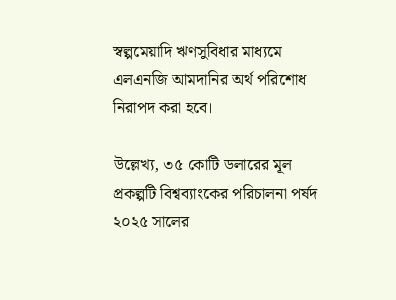স্বল্পমেয়াদি ঋণসুবিধার মাধ্যমে এলএনজি আমদানির অর্থ পরিশোধ নিরাপদ করা হবে।

উল্লেখ্য, ৩৫ কোটি ডলারের মূল প্রকল্পটি বিশ্বব্যাংকের পরিচালনা পর্ষদ ২০২৫ সালের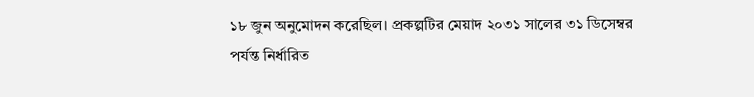১৮ জুন অনুমোদন করেছিল। প্রকল্পটির মেয়াদ ২০৩১ সালের ৩১ ডিসেম্বর পর্যন্ত নির্ধারিত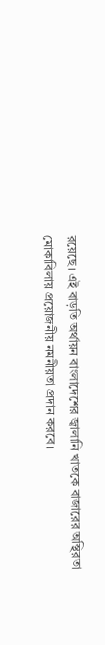রয়েছে। এই বাড়তি অর্থায়ন বাংলাদেশের জ্বালানি খাতকে বাজারের অস্থিরতা মোকাবিলায় প্রয়োজনীয় নমনীয়তা প্রদান করবে।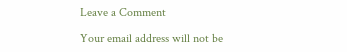Leave a Comment

Your email address will not be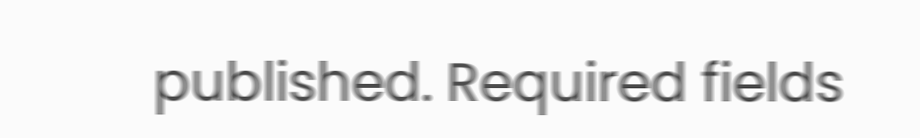published. Required fields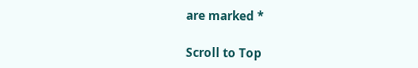are marked *

Scroll to Top